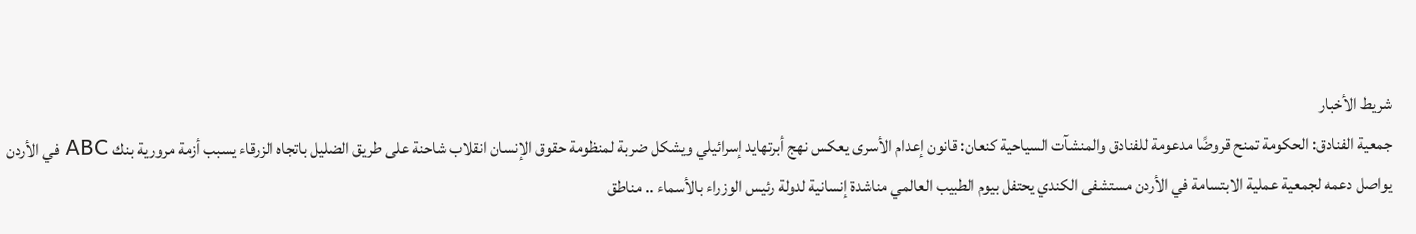شريط الأخبار
جمعية الفنادق: الحكومة تمنح قروضًا مدعومة للفنادق والمنشآت السياحية كنعان: قانون إعدام الأسرى يعكس نهج أبرتهايد إسرائيلي ويشكل ضربة لمنظومة حقوق الإنسان انقلاب شاحنة على طريق الضليل باتجاه الزرقاء يسبب أزمة مرورية بنك ABC في الأردن يواصل دعمه لجمعية عملية الابتسامة في الأردن مستشفى الكندي يحتفل بيوم الطبيب العالمي مناشدة إنسانية لدولة رئيس الوزراء بالأسماء .. مناطق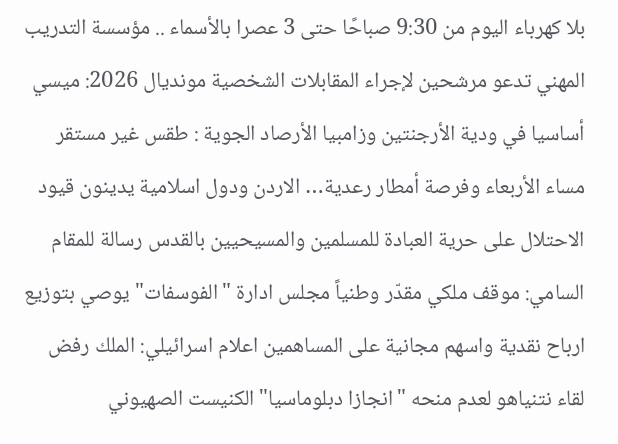بلا كهرباء اليوم من 9:30 صباحًا حتى 3 عصرا بالأسماء .. مؤسسة التدريب المهني تدعو مرشحين لإجراء المقابلات الشخصية مونديال 2026: ميسي أساسيا في ودية الأرجنتين وزامبيا الأرصاد الجوية : طقس غير مستقر مساء الأربعاء وفرصة أمطار رعدية… الاردن ودول اسلامية يدينون قيود الاحتلال على حرية العبادة للمسلمين والمسيحيين بالقدس رسالة للمقام السامي: موقف ملكي مقدّر وطنياً مجلس ادارة "الفوسفات" يوصي بتوزيع ارباح نقدية واسهم مجانية على المساهمين اعلام اسرائيلي: الملك رفض لقاء نتنياهو لعدم منحه "انجازا دبلوماسيا" الكنيست الصهيوني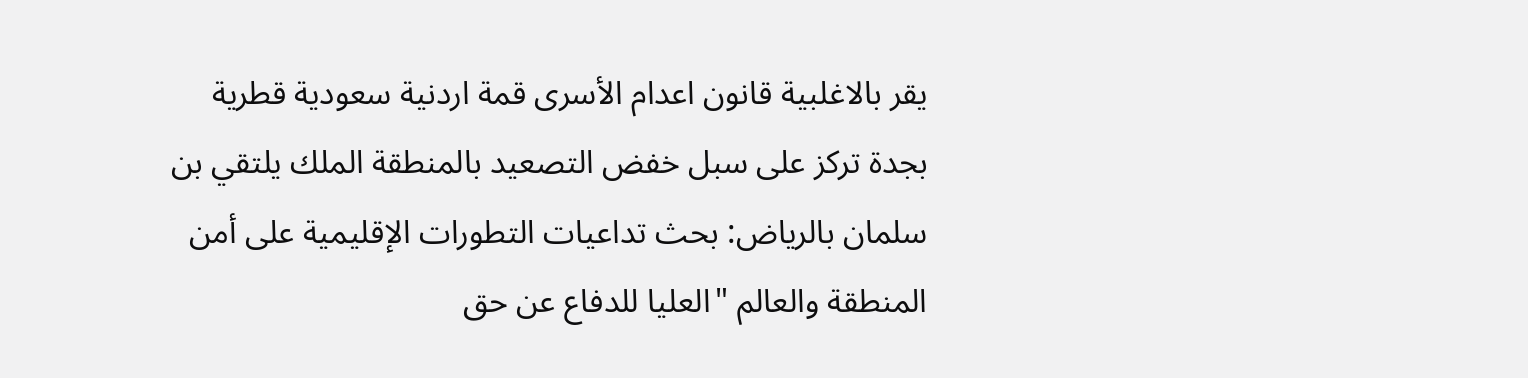يقر بالاغلبية قانون اعدام الأسرى قمة اردنية سعودية قطرية بجدة تركز على سبل خفض التصعيد بالمنطقة الملك يلتقي بن سلمان بالرياض: بحث تداعيات التطورات الإقليمية على أمن المنطقة والعالم "العليا للدفاع عن حق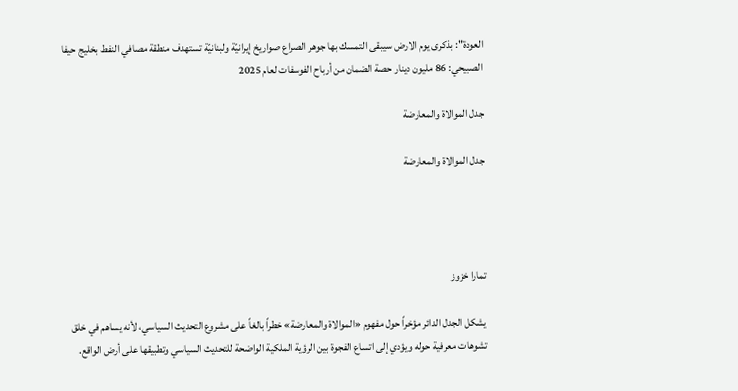العودة": بذكرى يوم الارض سيبقى التمسك بها جوهر الصراع صواريخ إيرانيّة ولبنانيّة تستهدف منطقة مصافي النفط بخليج حيفا الصبيحي: 86 مليون دينار حصة الضمان من أرباح الفوسفات لعام 2025

جدل الموالاة والمعارضة

جدل الموالاة والمعارضة




تمارا خزوز

يشكل الجدل الدائر مؤخراً حول مفهوم «الموالاة والمعارضة» خطراً بالغاً على مشروع التحديث السياسي، لأنه يساهم في خلق تشوهات معرفية حوله ويؤدي إلى اتساع الفجوة بين الرؤية الملكية الواضحة للتحديث السياسي وتطبيقها على أرض الواقع.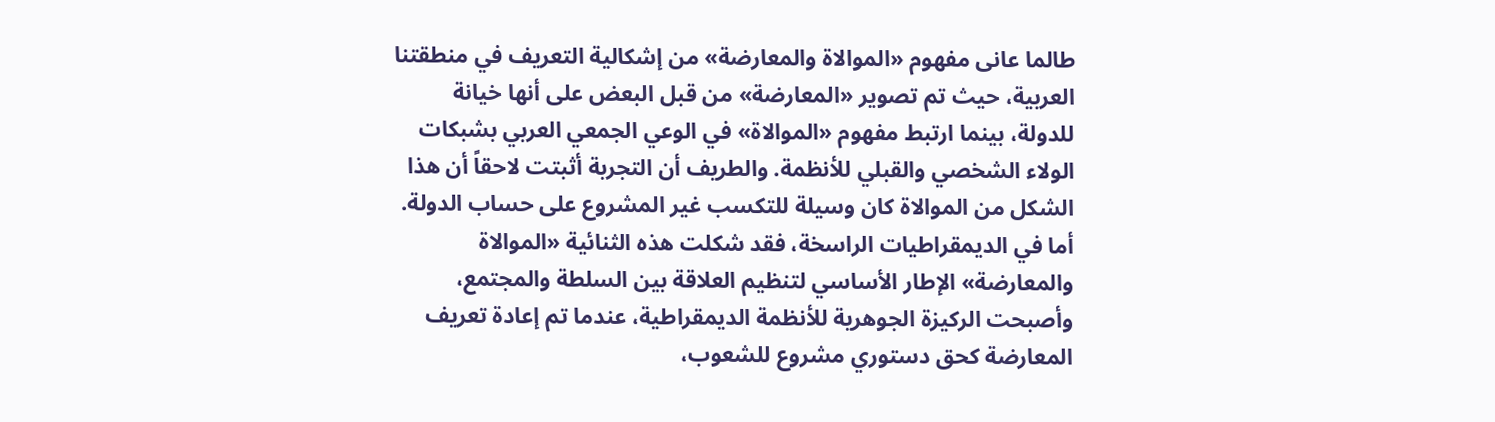طالما عانى مفهوم «الموالاة والمعارضة» من إشكالية التعريف في منطقتنا العربية، حيث تم تصوير «المعارضة» من قبل البعض على أنها خيانة للدولة، بينما ارتبط مفهوم «الموالاة» في الوعي الجمعي العربي بشبكات الولاء الشخصي والقبلي للأنظمة. والطريف أن التجربة أثبتت لاحقاً أن هذا الشكل من الموالاة كان وسيلة للتكسب غير المشروع على حساب الدولة.
أما في الديمقراطيات الراسخة، فقد شكلت هذه الثنائية «الموالاة والمعارضة» الإطار الأساسي لتنظيم العلاقة بين السلطة والمجتمع، وأصبحت الركيزة الجوهرية للأنظمة الديمقراطية، عندما تم إعادة تعريف المعارضة كحق دستوري مشروع للشعوب،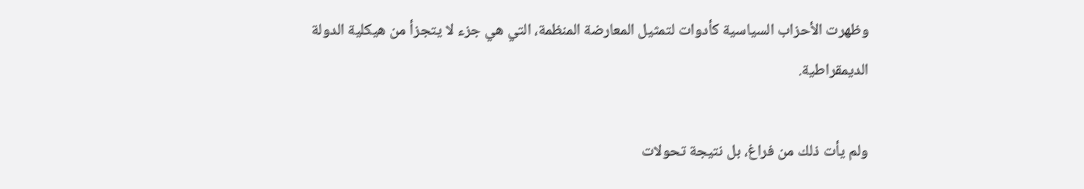وظهرت الأحزاب السياسية كأدوات لتمثيل المعارضة المنظمة، التي هي جزء لا يتجزأ من هيكلية الدولة الديمقراطية.

ولم يأت ذلك من فراغ، بل نتيجة تحولات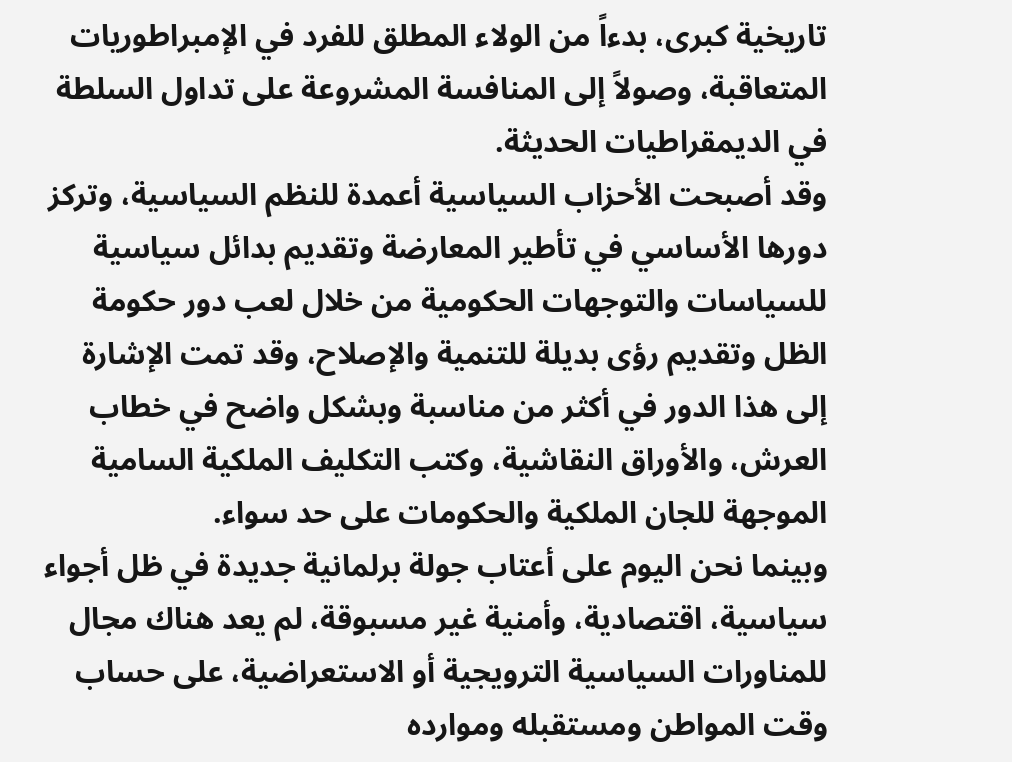تاريخية كبرى، بدءاً من الولاء المطلق للفرد في الإمبراطوريات المتعاقبة، وصولاً إلى المنافسة المشروعة على تداول السلطة في الديمقراطيات الحديثة.
وقد أصبحت الأحزاب السياسية أعمدة للنظم السياسية، وتركز دورها الأساسي في تأطير المعارضة وتقديم بدائل سياسية للسياسات والتوجهات الحكومية من خلال لعب دور حكومة الظل وتقديم رؤى بديلة للتنمية والإصلاح، وقد تمت الإشارة إلى هذا الدور في أكثر من مناسبة وبشكل واضح في خطاب العرش، والأوراق النقاشية، وكتب التكليف الملكية السامية الموجهة للجان الملكية والحكومات على حد سواء.
وبينما نحن اليوم على أعتاب جولة برلمانية جديدة في ظل أجواء سياسية، اقتصادية، وأمنية غير مسبوقة، لم يعد هناك مجال للمناورات السياسية الترويجية أو الاستعراضية، على حساب وقت المواطن ومستقبله وموارده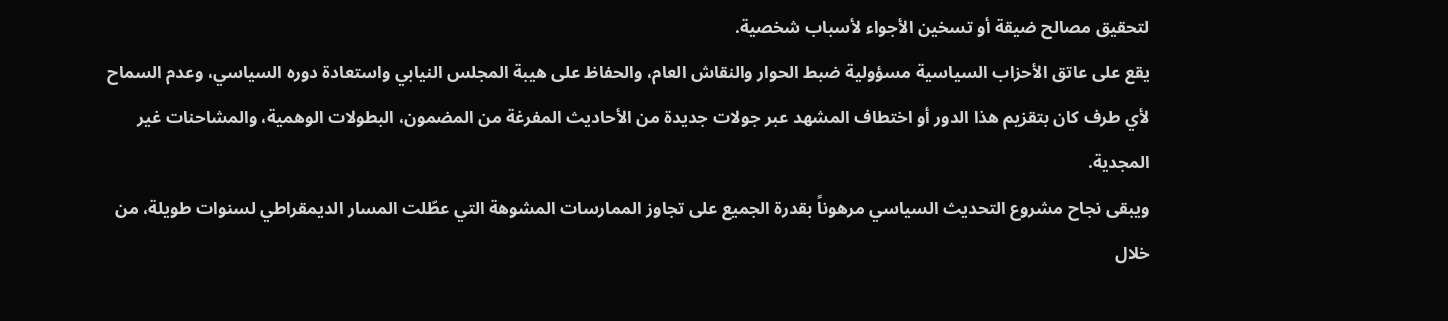لتحقيق مصالح ضيقة أو تسخين الأجواء لأسباب شخصية.
يقع على عاتق الأحزاب السياسية مسؤولية ضبط الحوار والنقاش العام، والحفاظ على هيبة المجلس النيابي واستعادة دوره السياسي، وعدم السماح لأي طرف كان بتقزيم هذا الدور أو اختطاف المشهد عبر جولات جديدة من الأحاديث المفرغة من المضمون، البطولات الوهمية، والمشاحنات غير المجدية.
ويبقى نجاح مشروع التحديث السياسي مرهوناً بقدرة الجميع على تجاوز الممارسات المشوهة التي عطّلت المسار الديمقراطي لسنوات طويلة، من خلال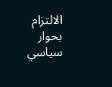الالتزام بحوار سياسي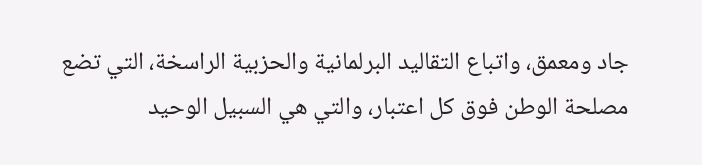جاد ومعمق، واتباع التقاليد البرلمانية والحزبية الراسخة، التي تضع مصلحة الوطن فوق كل اعتبار، والتي هي السبيل الوحيد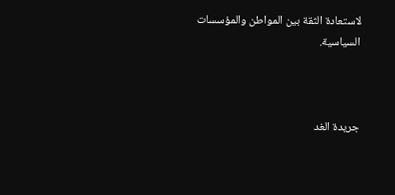لاستعادة الثقة بين المواطن والمؤسسات السياسية.



جريدة الغد